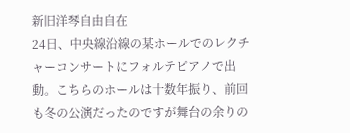新旧洋琴自由自在
24日、中央線沿線の某ホールでのレクチャーコンサートにフォルテピアノで出動。こちらのホールは十数年振り、前回も冬の公演だったのですが舞台の余りの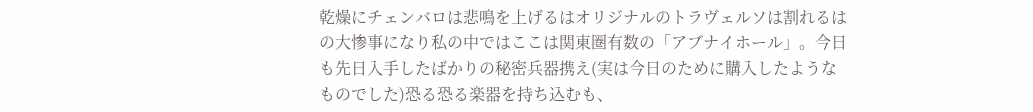乾燥にチェンバロは悲鳴を上げるはオリジナルのトラヴェルソは割れるはの大惨事になり私の中ではここは関東圏有数の「アブナイホール」。今日も先日入手したばかりの秘密兵器携え(実は今日のために購入したようなものでした)恐る恐る楽器を持ち込むも、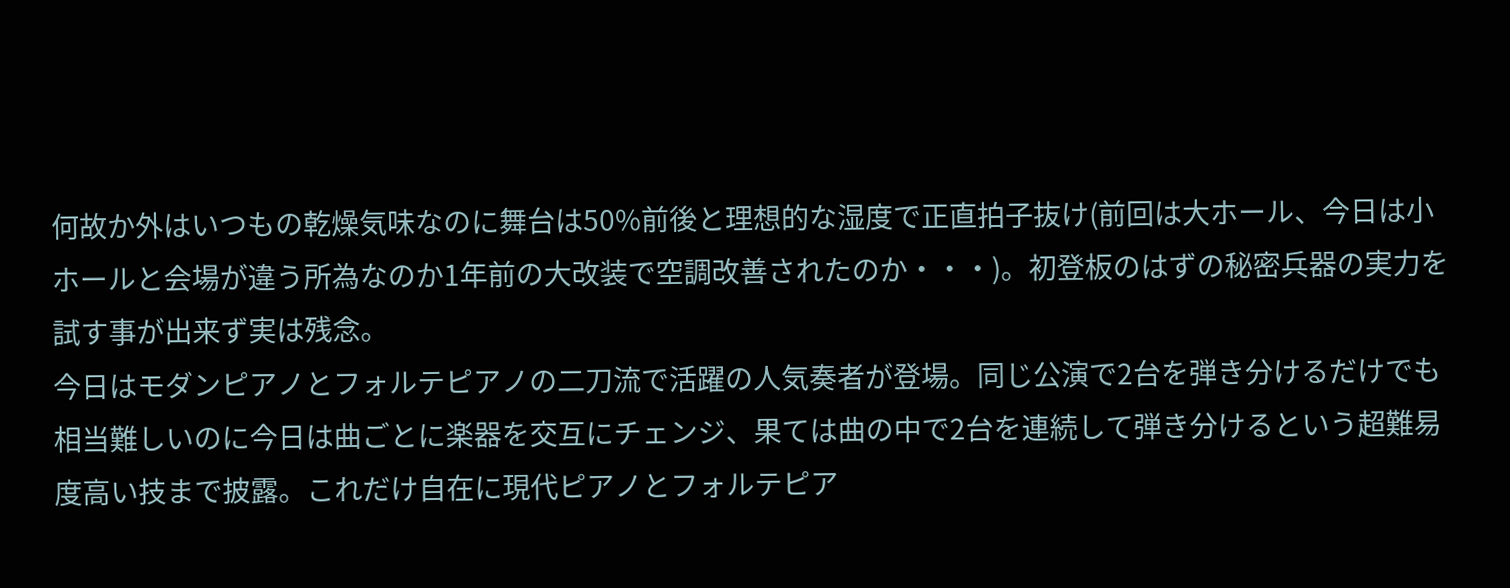何故か外はいつもの乾燥気味なのに舞台は50%前後と理想的な湿度で正直拍子抜け(前回は大ホール、今日は小ホールと会場が違う所為なのか1年前の大改装で空調改善されたのか・・・)。初登板のはずの秘密兵器の実力を試す事が出来ず実は残念。
今日はモダンピアノとフォルテピアノの二刀流で活躍の人気奏者が登場。同じ公演で2台を弾き分けるだけでも相当難しいのに今日は曲ごとに楽器を交互にチェンジ、果ては曲の中で2台を連続して弾き分けるという超難易度高い技まで披露。これだけ自在に現代ピアノとフォルテピア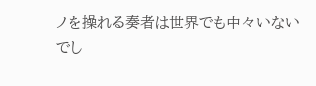ノを操れる奏者は世界でも中々いないでし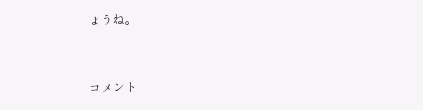ょうね。


コメント